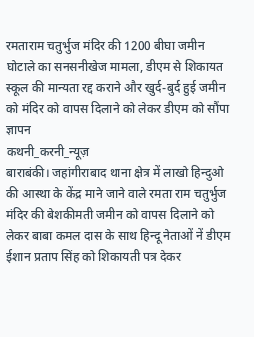रमताराम चतुर्भुज मंदिर की 1200 बीघा जमीन घोटाले का सनसनीखेज मामला, डीएम से शिकायत
स्कूल की मान्यता रद्द कराने और खुर्द-बुर्द हुई जमीन को मंदिर को वापस दिलाने को लेकर डीएम को सौंपा ज्ञापन
कथनी_करनी_न्यूज़
बाराबंकी। जहांगीराबाद थाना क्षेत्र में लाखो हिन्दुओ की आस्था के केंद्र माने जाने वाले रमता राम चतुर्भुज मंदिर की बेशकीमती जमीन को वापस दिलाने को लेकर बाबा कमल दास के साथ हिन्दू नेताओं नें डीएम ईशान प्रताप सिंह को शिकायती पत्र देकर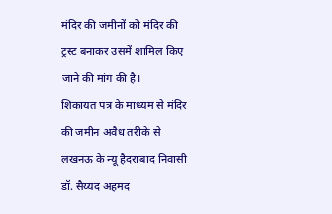मंदिर की जमीनों को मंदिर की ट्रस्ट बनाकर उसमें शामिल किए जाने की मांग की है।
शिकायत पत्र के माध्यम से मंदिर की जमीन अवैध तरीके से लखनऊ के न्यू हैदराबाद निवासी डॉ. सैय्यद अहमद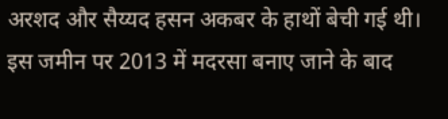अरशद और सैय्यद हसन अकबर के हाथों बेची गई थी। इस जमीन पर 2013 में मदरसा बनाए जाने के बाद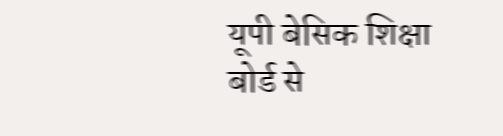यूपी बेसिक शिक्षा बोर्ड से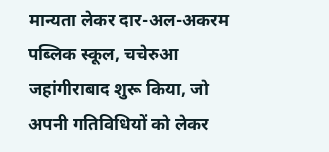मान्यता लेकर दार-अल-अकरम पब्लिक स्कूल, चचेरुआ जहांगीराबाद शुरू किया, जो अपनी गतिविधियों को लेकर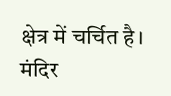क्षेत्र में चर्चित है।
मंदिर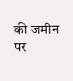की जमीन पर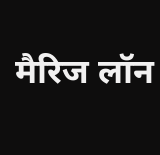मैरिज लॉन